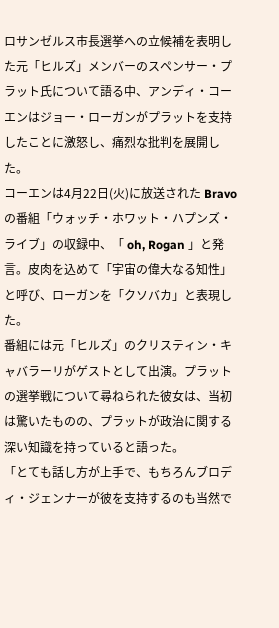ロサンゼルス市長選挙への立候補を表明した元「ヒルズ」メンバーのスペンサー・プラット氏について語る中、アンディ・コーエンはジョー・ローガンがプラットを支持したことに激怒し、痛烈な批判を展開した。
コーエンは4月22日(火)に放送された Bravo の番組「ウォッチ・ホワット・ハプンズ・ライブ」の収録中、「 oh, Rogan 」と発言。皮肉を込めて「宇宙の偉大なる知性」と呼び、ローガンを「クソバカ」と表現した。
番組には元「ヒルズ」のクリスティン・キャバラーリがゲストとして出演。プラットの選挙戦について尋ねられた彼女は、当初は驚いたものの、プラットが政治に関する深い知識を持っていると語った。
「とても話し方が上手で、もちろんブロディ・ジェンナーが彼を支持するのも当然で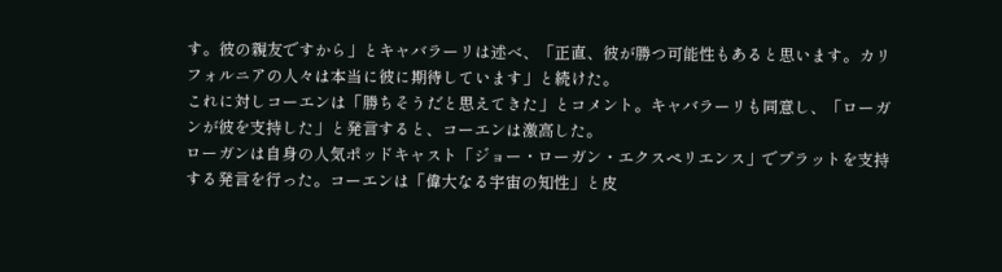す。彼の親友ですから」とキャバラーリは述べ、「正直、彼が勝つ可能性もあると思います。カリフォルニアの人々は本当に彼に期待しています」と続けた。
これに対しコーエンは「勝ちそうだと思えてきた」とコメント。キャバラーリも同意し、「ローガンが彼を支持した」と発言すると、コーエンは激高した。
ローガンは自身の人気ポッドキャスト「ジョー・ローガン・エクスペリエンス」でプラットを支持する発言を行った。コーエンは「偉大なる宇宙の知性」と皮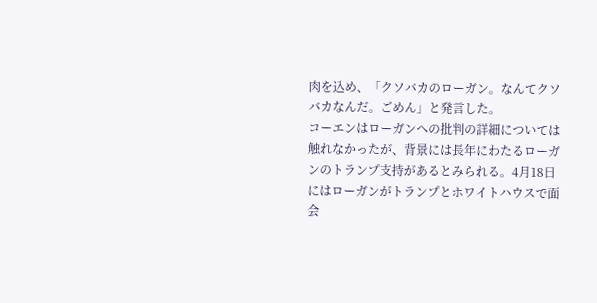肉を込め、「クソバカのローガン。なんてクソバカなんだ。ごめん」と発言した。
コーエンはローガンへの批判の詳細については触れなかったが、背景には長年にわたるローガンのトランプ支持があるとみられる。4月18日にはローガンがトランプとホワイトハウスで面会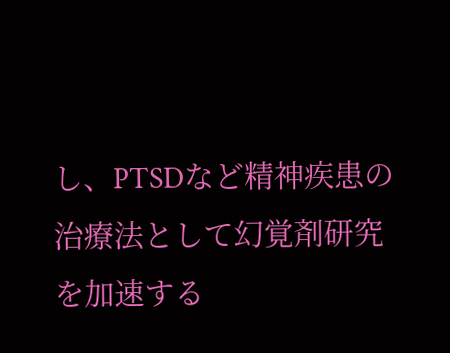し、PTSDなど精神疾患の治療法として幻覚剤研究を加速する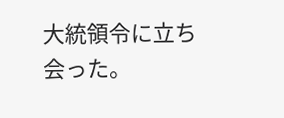大統領令に立ち会った。